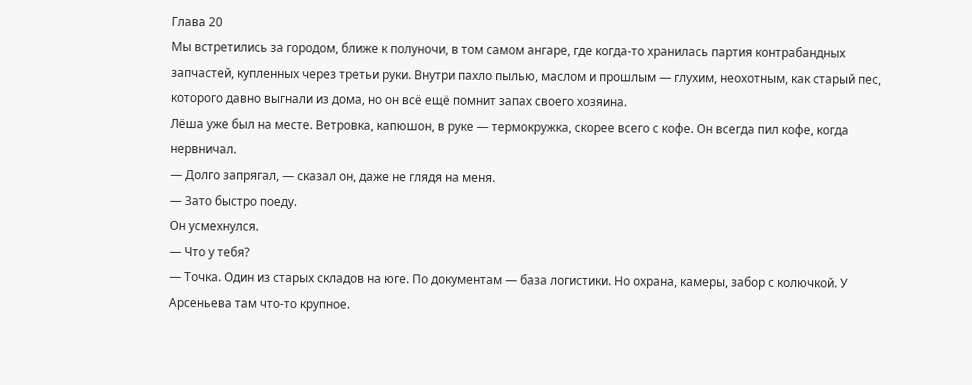Глава 20
Мы встретились за городом, ближе к полуночи, в том самом ангаре, где когда-то хранилась партия контрабандных запчастей, купленных через третьи руки. Внутри пахло пылью, маслом и прошлым — глухим, неохотным, как старый пес, которого давно выгнали из дома, но он всё ещё помнит запах своего хозяина.
Лёша уже был на месте. Ветровка, капюшон, в руке — термокружка, скорее всего с кофе. Он всегда пил кофе, когда нервничал.
— Долго запрягал, — сказал он, даже не глядя на меня.
— Зато быстро поеду.
Он усмехнулся.
— Что у тебя?
— Точка. Один из старых складов на юге. По документам — база логистики. Но охрана, камеры, забор с колючкой. У Арсеньева там что-то крупное.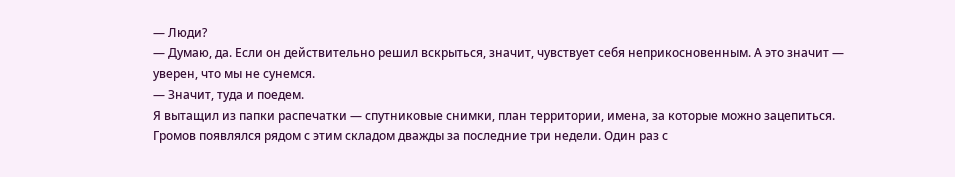— Люди?
— Думаю, да. Если он действительно решил вскрыться, значит, чувствует себя неприкосновенным. А это значит — уверен, что мы не сунемся.
— Значит, туда и поедем.
Я вытащил из папки распечатки — спутниковые снимки, план территории, имена, за которые можно зацепиться. Громов появлялся рядом с этим складом дважды за последние три недели. Один раз с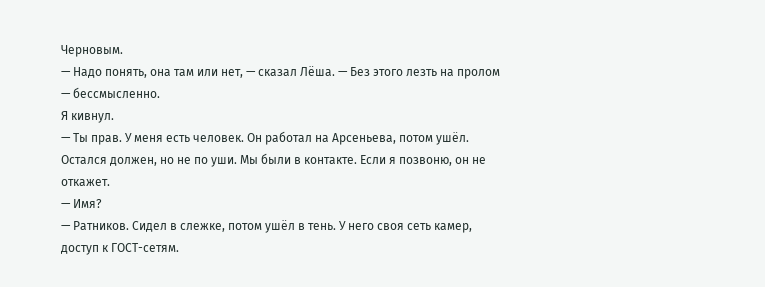Черновым.
— Надо понять, она там или нет, — сказал Лёша. — Без этого лезть на пролом — бессмысленно.
Я кивнул.
— Ты прав. У меня есть человек. Он работал на Арсеньева, потом ушёл. Остался должен, но не по уши. Мы были в контакте. Если я позвоню, он не откажет.
— Имя?
— Ратников. Сидел в слежке, потом ушёл в тень. У него своя сеть камер, доступ к ГОСТ-сетям.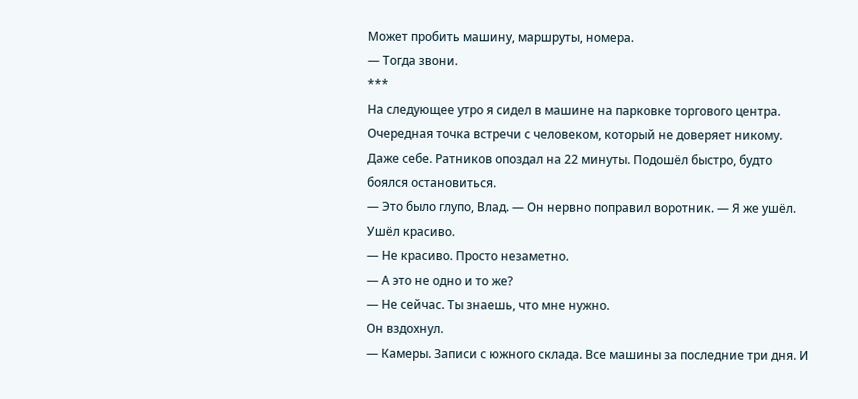Может пробить машину, маршруты, номера.
— Тогда звони.
***
На следующее утро я сидел в машине на парковке торгового центра. Очередная точка встречи с человеком, который не доверяет никому. Даже себе. Ратников опоздал на 22 минуты. Подошёл быстро, будто боялся остановиться.
— Это было глупо, Влад. — Он нервно поправил воротник. — Я же ушёл. Ушёл красиво.
— Не красиво. Просто незаметно.
— А это не одно и то же?
— Не сейчас. Ты знаешь, что мне нужно.
Он вздохнул.
— Камеры. Записи с южного склада. Все машины за последние три дня. И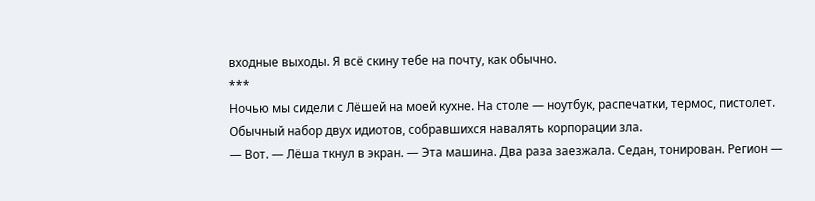входные выходы. Я всё скину тебе на почту, как обычно.
***
Ночью мы сидели с Лёшей на моей кухне. На столе — ноутбук, распечатки, термос, пистолет. Обычный набор двух идиотов, собравшихся навалять корпорации зла.
— Вот. — Лёша ткнул в экран. — Эта машина. Два раза заезжала. Седан, тонирован. Регион —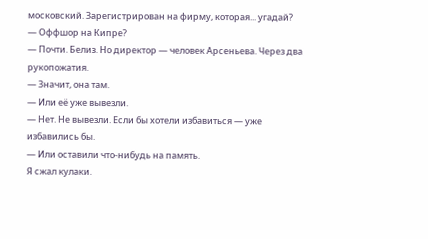московский. Зарегистрирован на фирму, которая... угадай?
— Оффшор на Кипре?
— Почти. Белиз. Но директор — человек Арсеньева. Через два рукопожатия.
— Значит, она там.
— Или её уже вывезли.
— Нет. Не вывезли. Если бы хотели избавиться — уже избавились бы.
— Или оставили что-нибудь на память.
Я сжал кулаки.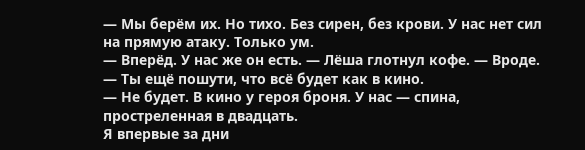— Мы берём их. Но тихо. Без сирен, без крови. У нас нет сил на прямую атаку. Только ум.
— Вперёд. У нас же он есть. — Лёша глотнул кофе. — Вроде.
— Ты ещё пошути, что всё будет как в кино.
— Не будет. В кино у героя броня. У нас — спина, простреленная в двадцать.
Я впервые за дни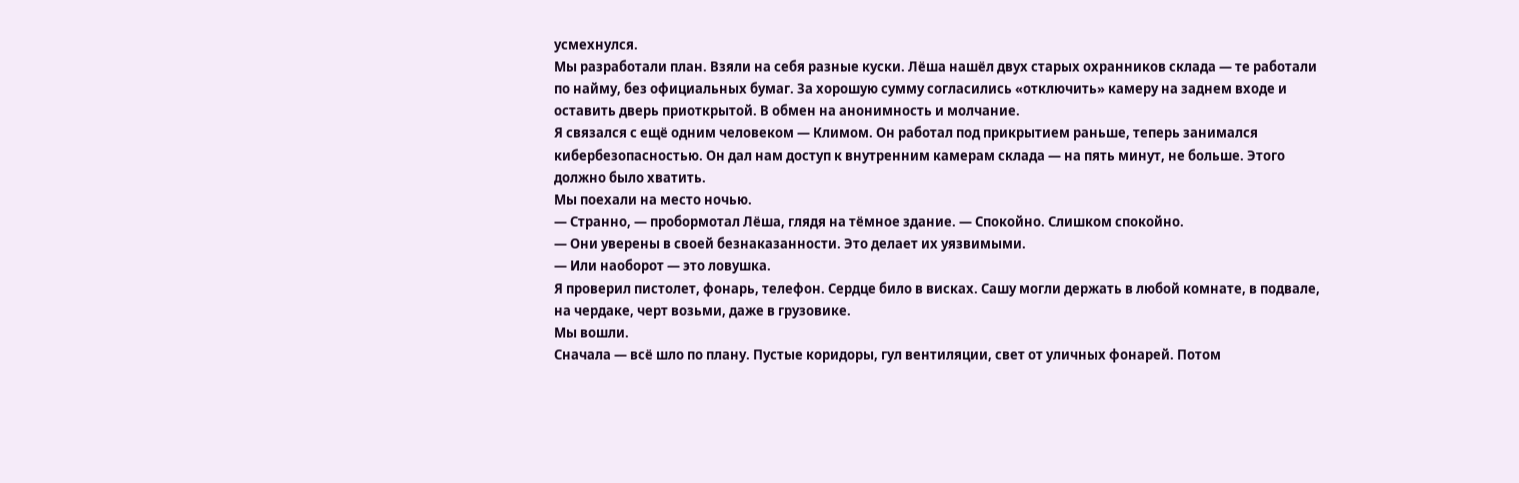усмехнулся.
Мы разработали план. Взяли на себя разные куски. Лёша нашёл двух старых охранников склада — те работали по найму, без официальных бумаг. За хорошую сумму согласились «отключить» камеру на заднем входе и оставить дверь приоткрытой. В обмен на анонимность и молчание.
Я связался с ещё одним человеком — Климом. Он работал под прикрытием раньше, теперь занимался кибербезопасностью. Он дал нам доступ к внутренним камерам склада — на пять минут, не больше. Этого должно было хватить.
Мы поехали на место ночью.
— Странно, — пробормотал Лёша, глядя на тёмное здание. — Спокойно. Слишком спокойно.
— Они уверены в своей безнаказанности. Это делает их уязвимыми.
— Или наоборот — это ловушка.
Я проверил пистолет, фонарь, телефон. Сердце било в висках. Сашу могли держать в любой комнате, в подвале, на чердаке, черт возьми, даже в грузовике.
Мы вошли.
Сначала — всё шло по плану. Пустые коридоры, гул вентиляции, свет от уличных фонарей. Потом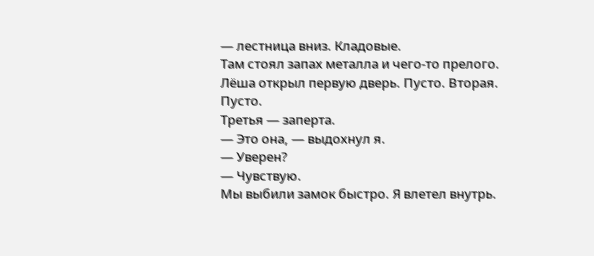— лестница вниз. Кладовые.
Там стоял запах металла и чего-то прелого.
Лёша открыл первую дверь. Пусто. Вторая. Пусто.
Третья — заперта.
— Это она, — выдохнул я.
— Уверен?
— Чувствую.
Мы выбили замок быстро. Я влетел внутрь.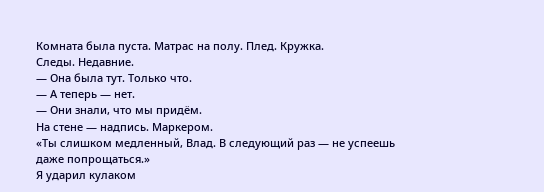Комната была пуста. Матрас на полу. Плед. Кружка.
Следы. Недавние.
— Она была тут. Только что.
— А теперь — нет.
— Они знали, что мы придём.
На стене — надпись. Маркером.
«Ты слишком медленный, Влад. В следующий раз — не успеешь даже попрощаться.»
Я ударил кулаком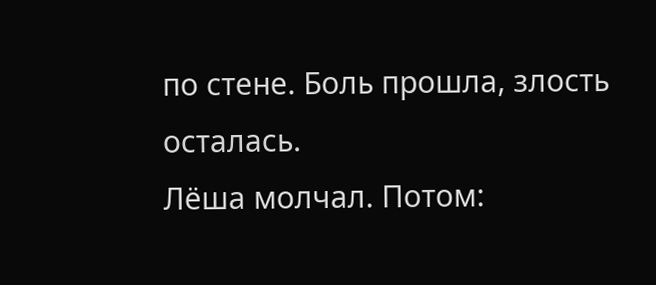по стене. Боль прошла, злость осталась.
Лёша молчал. Потом: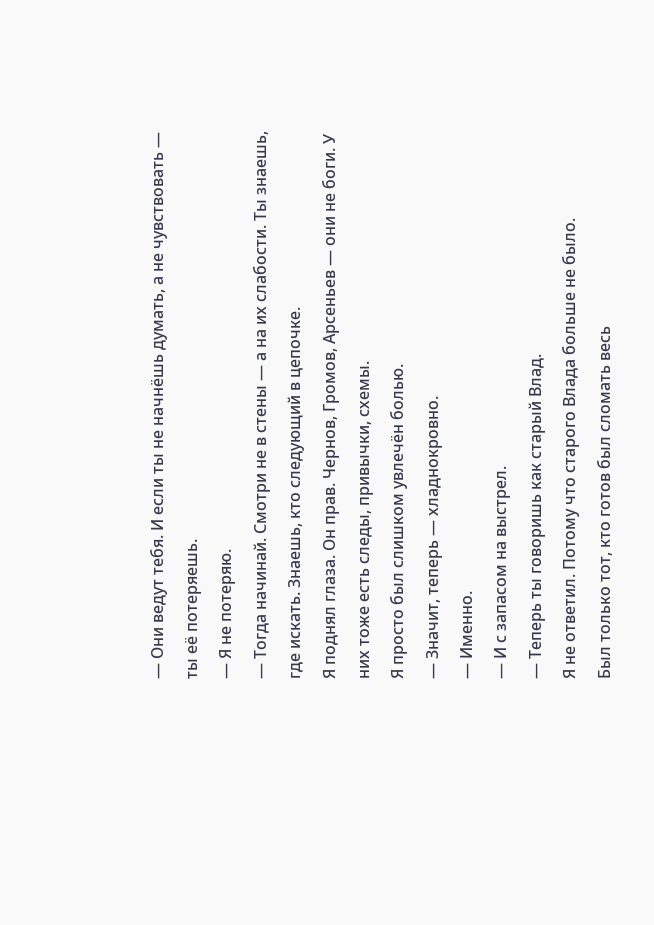— Они ведут тебя. И если ты не начнёшь думать, а не чувствовать — ты её потеряешь.
— Я не потеряю.
— Тогда начинай. Смотри не в стены — а на их слабости. Ты знаешь, где искать. Знаешь, кто следующий в цепочке.
Я поднял глаза. Он прав. Чернов, Громов, Арсеньев — они не боги. У них тоже есть следы, привычки, схемы.
Я просто был слишком увлечён болью.
— Значит, теперь — хладнокровно.
— Именно.
— И с запасом на выстрел.
— Теперь ты говоришь как старый Влад.
Я не ответил. Потому что старого Влада больше не было.
Был только тот, кто готов был сломать весь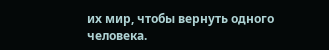их мир, чтобы вернуть одного человека.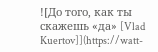![До того, как ты скажешь «да» [Vlad Kuertov]](https://watt-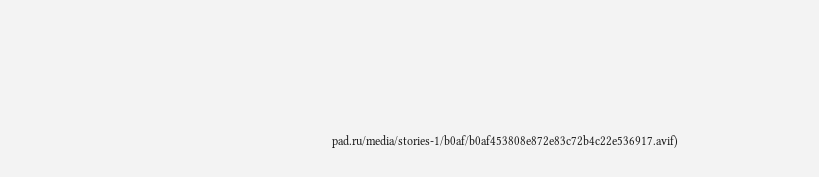pad.ru/media/stories-1/b0af/b0af453808e872e83c72b4c22e536917.avif)